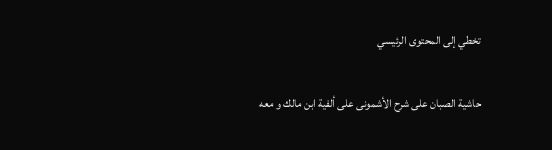تخطي إلى المحتوى الرئيسي

حاشية الصبان على شرح الأشمونى على ألفية ابن مالك و معه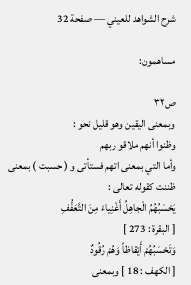شرح الشواهد للعيني — صفحة 32

مساهمون:

ص٣٢
وبمعنى اليقين وهو قليل نحو :
وظنوا أنهم ملاقو ربهم
وأما التي بمعنى اتهم فستأتى و ( حسبت ) بمعنى ظننت كقوله تعالى :
يَحْسَبُهُمُ الْجاهِلُ أَغْنِياءَ مِنَ التَّعَفُّفِ
[ البقرة : 273 ]
وَتَحْسَبُهُمْ أَيْقاظاً وَهُمْ رُقُودٌ
[ الكهف : 18 ] وبمعنى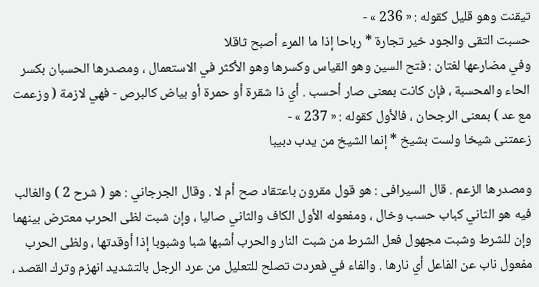تيقنت وهو قليل كقوله : « 236 » -
حسبت التقى والجود خير تجارة * رباحا إذا ما المرء أصبح ثاقلا
وفي مضارعها لغتان : فتح السين وهو القياس وكسرها وهو الأكثر في الاستعمال ، ومصدرها الحسبان بكسر الحاء والمحسبة ، فإن كانت بمعنى صار أحسب . أي ذا شقرة أو حمرة أو بياض كالبرص - فهي لازمة ( وزعمت مع عد ) بمعنى الرجحان ، فالأول كقوله : « 237 » -
زعمتنى شيخا ولست بشيخ * إنما الشيخ من يدب دبيبا

ومصدرها الزعم . قال السيرافى : هو قول مقرون باعتقاد صح أم لا . وقال الجرجاني : هو ( شرح 2 ) والغالب فيه هو الثاني كباب حسب وخال ، ومفعوله الأول الكاف والثاني صاليا ، وإن شبت لظى الحرب معترض بينهما وإن للشرط وشبت مجهول فعل الشرط من شبت النار والحرب أشبها شبا وشبوبا إذا أوقدتها ، ولظى الحرب مفعول ناب عن الفاعل أي نارها . والفاء في فعردت تصلح للتعليل من عرد الرجل بالتشديد انهزم وترك القصد ،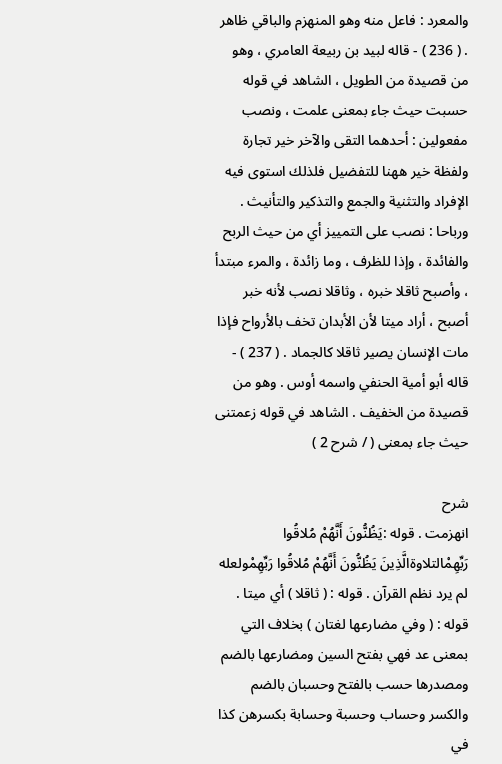والمعرد : فاعل منه وهو المنهزم والباقي ظاهر . ( 236 ) - قاله لبيد بن ربيعة العامري ، وهو من قصيدة من الطويل ، الشاهد في قوله حسبت حيث جاء بمعنى علمت ، ونصب مفعولين : أحدهما التقى والآخر خير تجارة ولفظة خير ههنا للتفضيل فلذلك استوى فيه الإفراد والتثنية والجمع والتذكير والتأنيث . ورباحا : نصب على التمييز أي من حيث الربح والفائدة ، وإذا للظرف ، وما زائدة ، والمرء مبتدأ ، وأصبح ثاقلا خبره ، وثاقلا نصب لأنه خبر أصبح ، أراد ميتا لأن الأبدان تخف بالأرواح فإذا مات الإنسان يصير ثاقلا كالجماد . ( 237 ) - قاله أبو أمية الحنفي واسمه أوس . وهو من قصيدة من الخفيف . الشاهد في قوله زعمتنى حيث جاء بمعنى ( / شرح 2 )

شرح
انهزمت . قوله :يَظُنُّونَ أَنَّهُمْ مُلاقُوا رَبِّهِمْالتلاوةالَّذِينَ يَظُنُّونَ أَنَّهُمْ مُلاقُوا رَبِّهِمْولعله لم يرد نظم القرآن . قوله : ( ثاقلا ) أي ميتا . قوله : ( وفي مضارعها لغتان ) بخلاف التي بمعنى عد فهي بفتح السين ومضارعها بالضم ومصدرها حسب بالفتح وحسبان بالضم والكسر وحساب وحسبة وحسابة بكسرهن كذا في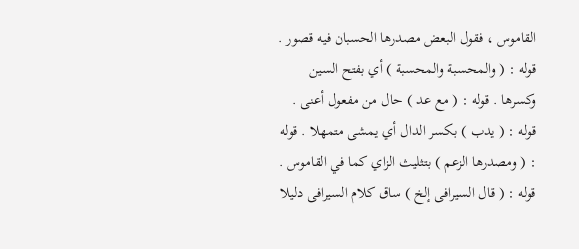القاموس ، فقول البعض مصدرها الحسبان فيه قصور . قوله : ( والمحسبة والمحسبة ) أي بفتح السين وكسرها . قوله : ( مع عد ) حال من مفعول أعنى . قوله : ( يدب ) بكسر الدال أي يمشى متمهلا . قوله : ( ومصدرها الزعم ) بتثليث الزاي كما في القاموس . قوله : ( قال السيرافى إلخ ) ساق كلام السيرافى دليلا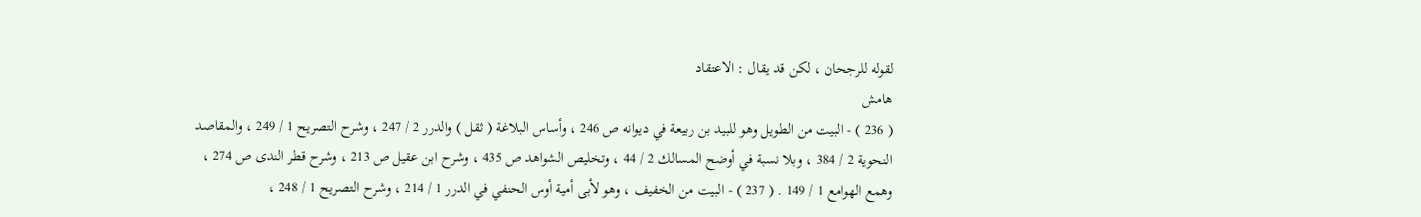لقوله للرجحان ، لكن قد يقال : الاعتقاد
هامش
( 236 ) - البيت من الطويل وهو للبيد بن ربيعة في ديوانه ص 246 ، وأساس البلاغة ( ثقل ) والدرر 2 / 247 ، وشرح التصريح 1 / 249 ، والمقاصد النحوية 2 / 384 ، وبلا نسبة في أوضح المسالك 2 / 44 ، وتخليص الشواهد ص 435 ، وشرح ابن عقيل ص 213 ، وشرح قطر الندى ص 274 ، وهمع الهوامع 1 / 149 . ( 237 ) - البيت من الخفيف ، وهو لأبى أمية أوس الحنفي في الدرر 1 / 214 ، وشرح التصريح 1 / 248 ،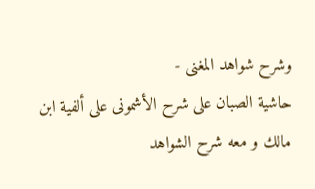وشرح شواهد المغنى -
حاشية الصبان على شرح الأشمونى على ألفية ابن مالك و معه شرح الشواهد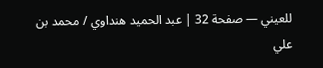للعيني — صفحة 32 | عبد الحميد هنداوي / محمد بن علي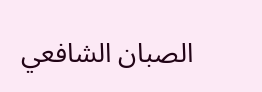الصبان الشافعي